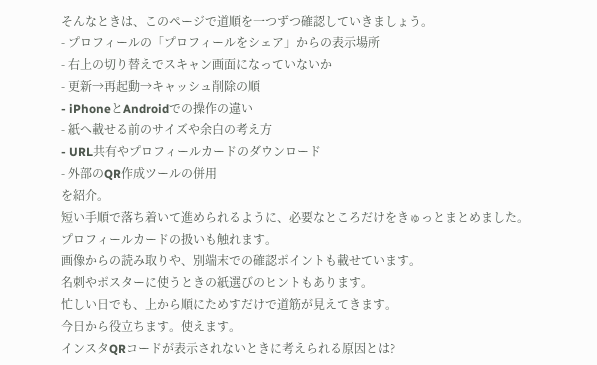そんなときは、このページで道順を一つずつ確認していきましょう。
- プロフィールの「プロフィールをシェア」からの表示場所
- 右上の切り替えでスキャン画面になっていないか
- 更新→再起動→キャッシュ削除の順
- iPhoneとAndroidでの操作の違い
- 紙へ載せる前のサイズや余白の考え方
- URL共有やプロフィールカードのダウンロード
- 外部のQR作成ツールの併用
を紹介。
短い手順で落ち着いて進められるように、必要なところだけをきゅっとまとめました。
プロフィールカードの扱いも触れます。
画像からの読み取りや、別端末での確認ポイントも載せています。
名刺やポスターに使うときの紙選びのヒントもあります。
忙しい日でも、上から順にためすだけで道筋が見えてきます。
今日から役立ちます。使えます。
インスタQRコードが表示されないときに考えられる原因とは?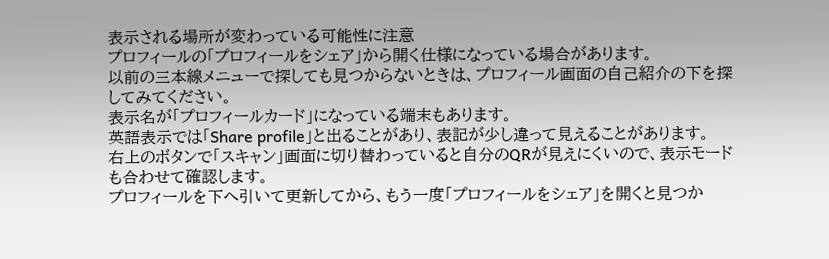表示される場所が変わっている可能性に注意
プロフィールの「プロフィールをシェア」から開く仕様になっている場合があります。
以前の三本線メニューで探しても見つからないときは、プロフィール画面の自己紹介の下を探してみてください。
表示名が「プロフィールカード」になっている端末もあります。
英語表示では「Share profile」と出ることがあり、表記が少し違って見えることがあります。
右上のボタンで「スキャン」画面に切り替わっていると自分のQRが見えにくいので、表示モードも合わせて確認します。
プロフィールを下へ引いて更新してから、もう一度「プロフィールをシェア」を開くと見つか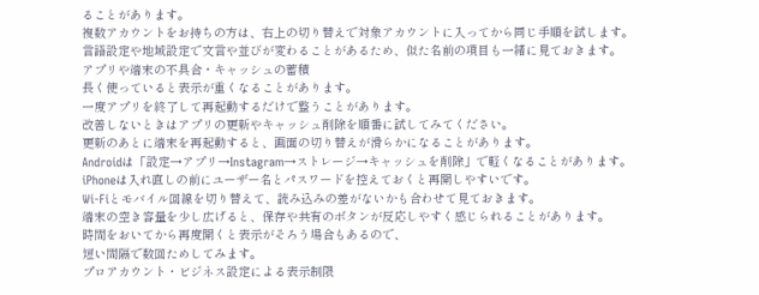ることがあります。
複数アカウントをお持ちの方は、右上の切り替えで対象アカウントに入ってから同じ手順を試します。
言語設定や地域設定で文言や並びが変わることがあるため、似た名前の項目も一緒に見ておきます。
アプリや端末の不具合・キャッシュの蓄積
長く使っていると表示が重くなることがあります。
一度アプリを終了して再起動するだけで整うことがあります。
改善しないときはアプリの更新やキャッシュ削除を順番に試してみてください。
更新のあとに端末を再起動すると、画面の切り替えが滑らかになることがあります。
Androidは「設定→アプリ→Instagram→ストレージ→キャッシュを削除」で軽くなることがあります。
iPhoneは入れ直しの前にユーザー名とパスワードを控えておくと再開しやすいです。
Wi-Fiとモバイル回線を切り替えて、読み込みの差がないかも合わせて見ておきます。
端末の空き容量を少し広げると、保存や共有のボタンが反応しやすく感じられることがあります。
時間をおいてから再度開くと表示がそろう場合もあるので、
短い間隔で数回ためしてみます。
プロアカウント・ビジネス設定による表示制限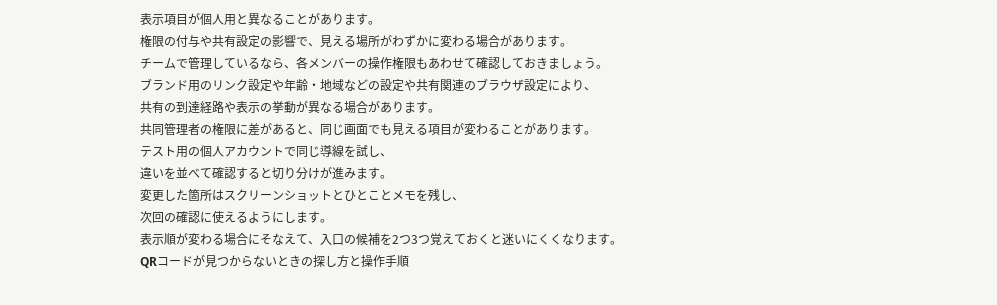表示項目が個人用と異なることがあります。
権限の付与や共有設定の影響で、見える場所がわずかに変わる場合があります。
チームで管理しているなら、各メンバーの操作権限もあわせて確認しておきましょう。
ブランド用のリンク設定や年齢・地域などの設定や共有関連のブラウザ設定により、
共有の到達経路や表示の挙動が異なる場合があります。
共同管理者の権限に差があると、同じ画面でも見える項目が変わることがあります。
テスト用の個人アカウントで同じ導線を試し、
違いを並べて確認すると切り分けが進みます。
変更した箇所はスクリーンショットとひとことメモを残し、
次回の確認に使えるようにします。
表示順が変わる場合にそなえて、入口の候補を2つ3つ覚えておくと迷いにくくなります。
QRコードが見つからないときの探し方と操作手順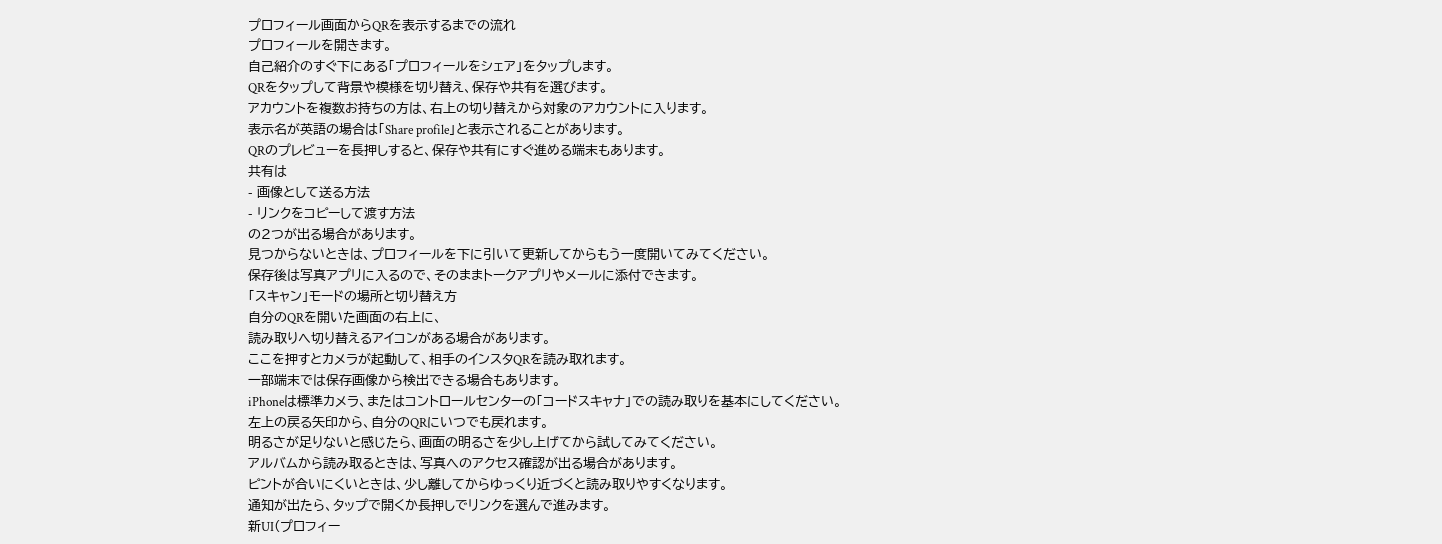プロフィール画面からQRを表示するまでの流れ
プロフィールを開きます。
自己紹介のすぐ下にある「プロフィールをシェア」をタップします。
QRをタップして背景や模様を切り替え、保存や共有を選びます。
アカウントを複数お持ちの方は、右上の切り替えから対象のアカウントに入ります。
表示名が英語の場合は「Share profile」と表示されることがあります。
QRのプレビューを長押しすると、保存や共有にすぐ進める端末もあります。
共有は
- 画像として送る方法
- リンクをコピーして渡す方法
の2つが出る場合があります。
見つからないときは、プロフィールを下に引いて更新してからもう一度開いてみてください。
保存後は写真アプリに入るので、そのままトークアプリやメールに添付できます。
「スキャン」モードの場所と切り替え方
自分のQRを開いた画面の右上に、
読み取りへ切り替えるアイコンがある場合があります。
ここを押すとカメラが起動して、相手のインスタQRを読み取れます。
一部端末では保存画像から検出できる場合もあります。
iPhoneは標準カメラ、またはコントロールセンターの「コードスキャナ」での読み取りを基本にしてください。
左上の戻る矢印から、自分のQRにいつでも戻れます。
明るさが足りないと感じたら、画面の明るさを少し上げてから試してみてください。
アルバムから読み取るときは、写真へのアクセス確認が出る場合があります。
ピントが合いにくいときは、少し離してからゆっくり近づくと読み取りやすくなります。
通知が出たら、タップで開くか長押しでリンクを選んで進みます。
新UI(プロフィー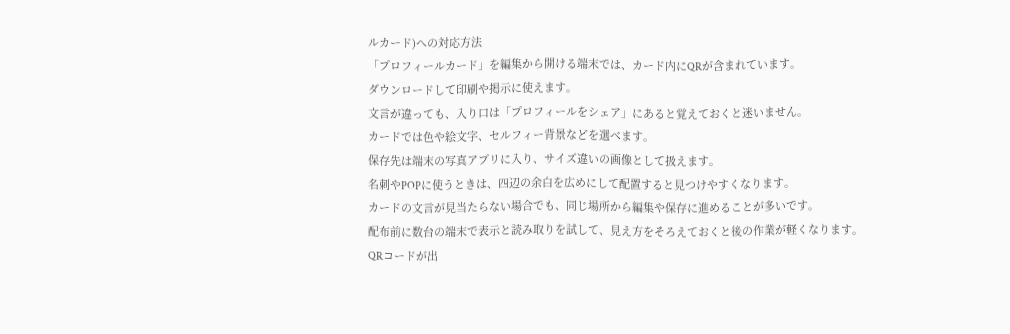ルカード)への対応方法
「プロフィールカード」を編集から開ける端末では、カード内にQRが含まれています。
ダウンロードして印刷や掲示に使えます。
文言が違っても、入り口は「プロフィールをシェア」にあると覚えておくと迷いません。
カードでは色や絵文字、セルフィー背景などを選べます。
保存先は端末の写真アプリに入り、サイズ違いの画像として扱えます。
名刺やPOPに使うときは、四辺の余白を広めにして配置すると見つけやすくなります。
カードの文言が見当たらない場合でも、同じ場所から編集や保存に進めることが多いです。
配布前に数台の端末で表示と読み取りを試して、見え方をそろえておくと後の作業が軽くなります。
QRコードが出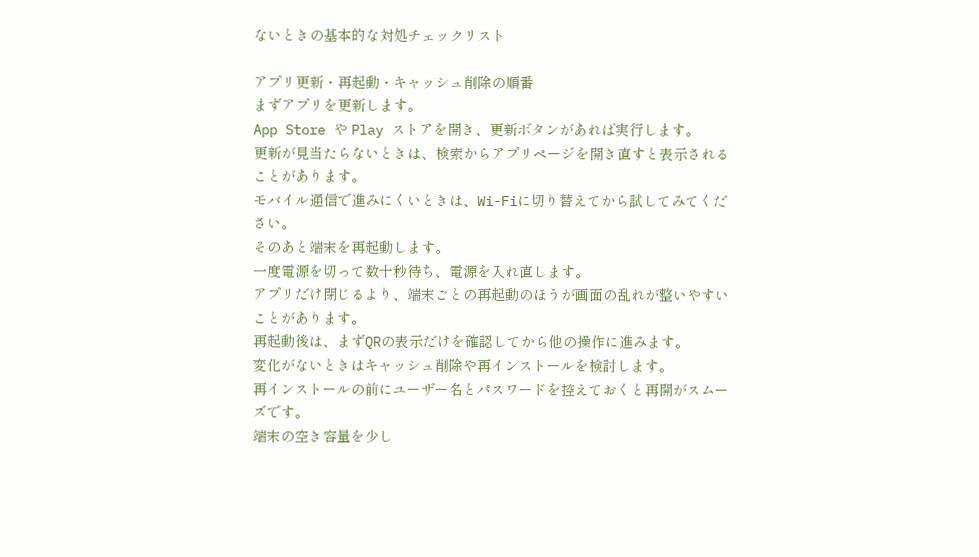ないときの基本的な対処チェックリスト

アプリ更新・再起動・キャッシュ削除の順番
まずアプリを更新します。
App Store や Play ストアを開き、更新ボタンがあれば実行します。
更新が見当たらないときは、検索からアプリページを開き直すと表示されることがあります。
モバイル通信で進みにくいときは、Wi-Fiに切り替えてから試してみてください。
そのあと端末を再起動します。
一度電源を切って数十秒待ち、電源を入れ直します。
アプリだけ閉じるより、端末ごとの再起動のほうが画面の乱れが整いやすいことがあります。
再起動後は、まずQRの表示だけを確認してから他の操作に進みます。
変化がないときはキャッシュ削除や再インストールを検討します。
再インストールの前にユーザー名とパスワードを控えておくと再開がスムーズです。
端末の空き容量を少し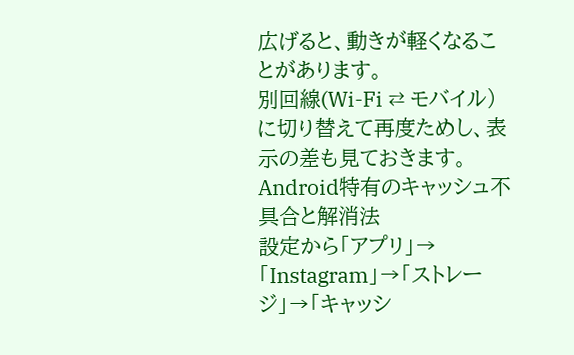広げると、動きが軽くなることがあります。
別回線(Wi-Fi ⇄ モバイル)に切り替えて再度ためし、表示の差も見ておきます。
Android特有のキャッシュ不具合と解消法
設定から「アプリ」→「Instagram」→「ストレージ」→「キャッシ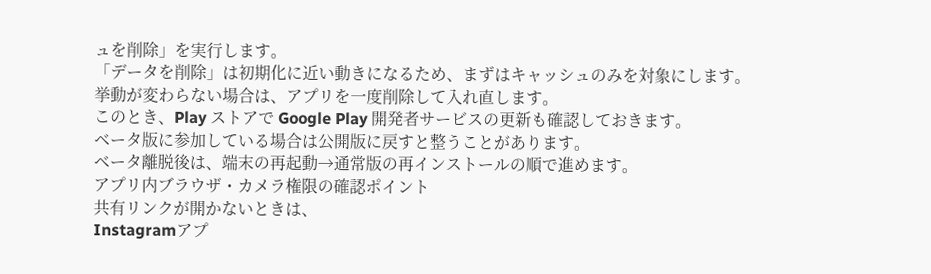ュを削除」を実行します。
「データを削除」は初期化に近い動きになるため、まずはキャッシュのみを対象にします。
挙動が変わらない場合は、アプリを一度削除して入れ直します。
このとき、Play ストアで Google Play 開発者サービスの更新も確認しておきます。
ベータ版に参加している場合は公開版に戻すと整うことがあります。
ベータ離脱後は、端末の再起動→通常版の再インストールの順で進めます。
アプリ内ブラウザ・カメラ権限の確認ポイント
共有リンクが開かないときは、
Instagramアプ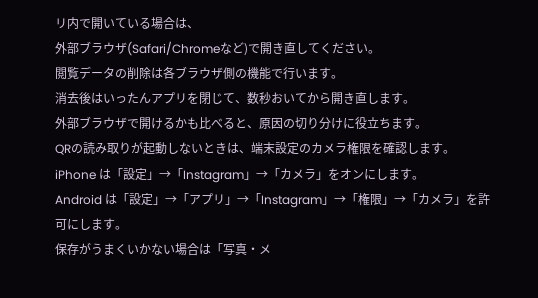リ内で開いている場合は、
外部ブラウザ(Safari/Chromeなど)で開き直してください。
閲覧データの削除は各ブラウザ側の機能で行います。
消去後はいったんアプリを閉じて、数秒おいてから開き直します。
外部ブラウザで開けるかも比べると、原因の切り分けに役立ちます。
QRの読み取りが起動しないときは、端末設定のカメラ権限を確認します。
iPhone は「設定」→「Instagram」→「カメラ」をオンにします。
Android は「設定」→「アプリ」→「Instagram」→「権限」→「カメラ」を許可にします。
保存がうまくいかない場合は「写真・メ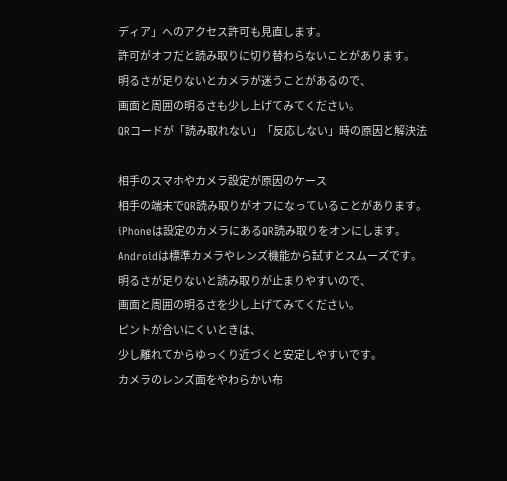ディア」へのアクセス許可も見直します。
許可がオフだと読み取りに切り替わらないことがあります。
明るさが足りないとカメラが迷うことがあるので、
画面と周囲の明るさも少し上げてみてください。
QRコードが「読み取れない」「反応しない」時の原因と解決法

相手のスマホやカメラ設定が原因のケース
相手の端末でQR読み取りがオフになっていることがあります。
iPhoneは設定のカメラにあるQR読み取りをオンにします。
Androidは標準カメラやレンズ機能から試すとスムーズです。
明るさが足りないと読み取りが止まりやすいので、
画面と周囲の明るさを少し上げてみてください。
ピントが合いにくいときは、
少し離れてからゆっくり近づくと安定しやすいです。
カメラのレンズ面をやわらかい布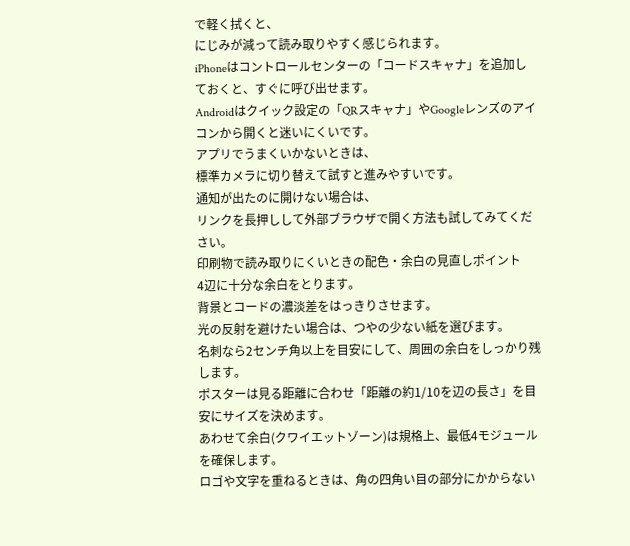で軽く拭くと、
にじみが減って読み取りやすく感じられます。
iPhoneはコントロールセンターの「コードスキャナ」を追加しておくと、すぐに呼び出せます。
Androidはクイック設定の「QRスキャナ」やGoogleレンズのアイコンから開くと迷いにくいです。
アプリでうまくいかないときは、
標準カメラに切り替えて試すと進みやすいです。
通知が出たのに開けない場合は、
リンクを長押しして外部ブラウザで開く方法も試してみてください。
印刷物で読み取りにくいときの配色・余白の見直しポイント
4辺に十分な余白をとります。
背景とコードの濃淡差をはっきりさせます。
光の反射を避けたい場合は、つやの少ない紙を選びます。
名刺なら2センチ角以上を目安にして、周囲の余白をしっかり残します。
ポスターは見る距離に合わせ「距離の約1/10を辺の長さ」を目安にサイズを決めます。
あわせて余白(クワイエットゾーン)は規格上、最低4モジュールを確保します。
ロゴや文字を重ねるときは、角の四角い目の部分にかからない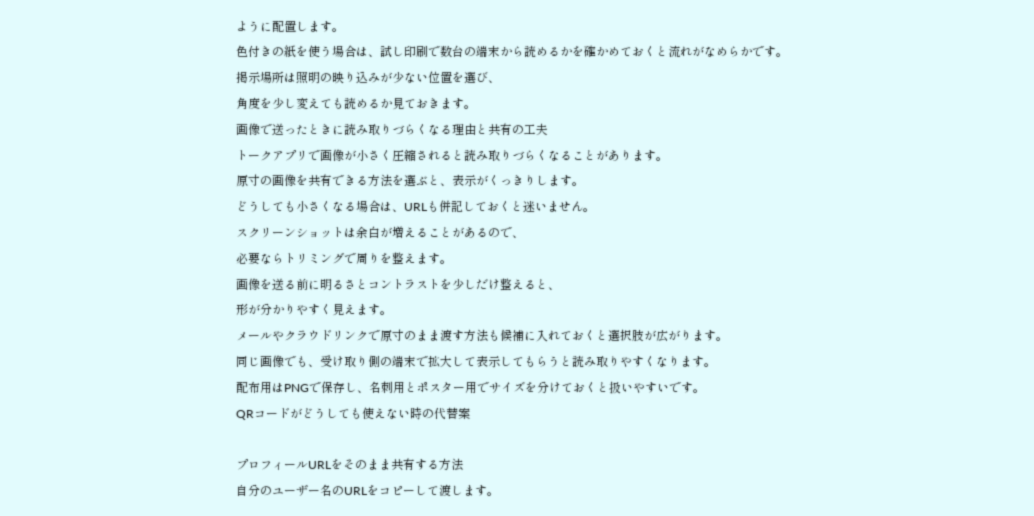ように配置します。
色付きの紙を使う場合は、試し印刷で数台の端末から読めるかを確かめておくと流れがなめらかです。
掲示場所は照明の映り込みが少ない位置を選び、
角度を少し変えても読めるか見ておきます。
画像で送ったときに読み取りづらくなる理由と共有の工夫
トークアプリで画像が小さく圧縮されると読み取りづらくなることがあります。
原寸の画像を共有できる方法を選ぶと、表示がくっきりします。
どうしても小さくなる場合は、URLも併記しておくと迷いません。
スクリーンショットは余白が増えることがあるので、
必要ならトリミングで周りを整えます。
画像を送る前に明るさとコントラストを少しだけ整えると、
形が分かりやすく見えます。
メールやクラウドリンクで原寸のまま渡す方法も候補に入れておくと選択肢が広がります。
同じ画像でも、受け取り側の端末で拡大して表示してもらうと読み取りやすくなります。
配布用はPNGで保存し、名刺用とポスター用でサイズを分けておくと扱いやすいです。
QRコードがどうしても使えない時の代替案

プロフィールURLをそのまま共有する方法
自分のユーザー名のURLをコピーして渡します。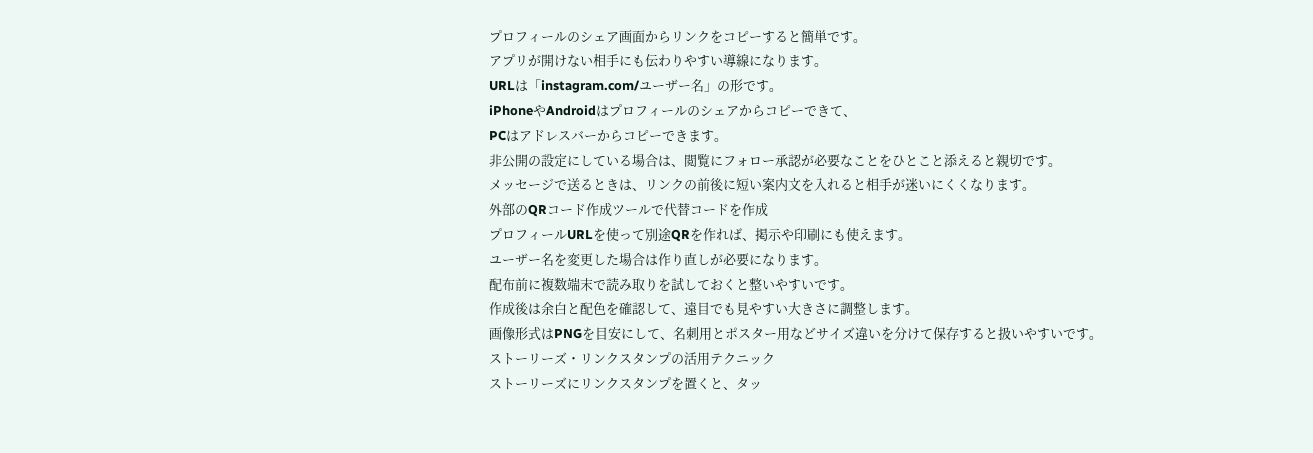プロフィールのシェア画面からリンクをコピーすると簡単です。
アプリが開けない相手にも伝わりやすい導線になります。
URLは「instagram.com/ユーザー名」の形です。
iPhoneやAndroidはプロフィールのシェアからコピーできて、
PCはアドレスバーからコピーできます。
非公開の設定にしている場合は、閲覧にフォロー承認が必要なことをひとこと添えると親切です。
メッセージで送るときは、リンクの前後に短い案内文を入れると相手が迷いにくくなります。
外部のQRコード作成ツールで代替コードを作成
プロフィールURLを使って別途QRを作れば、掲示や印刷にも使えます。
ユーザー名を変更した場合は作り直しが必要になります。
配布前に複数端末で読み取りを試しておくと整いやすいです。
作成後は余白と配色を確認して、遠目でも見やすい大きさに調整します。
画像形式はPNGを目安にして、名刺用とポスター用などサイズ違いを分けて保存すると扱いやすいです。
ストーリーズ・リンクスタンプの活用テクニック
ストーリーズにリンクスタンプを置くと、タッ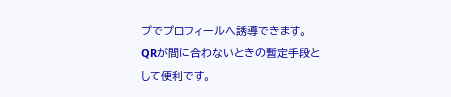プでプロフィールへ誘導できます。
QRが間に合わないときの暫定手段として便利です。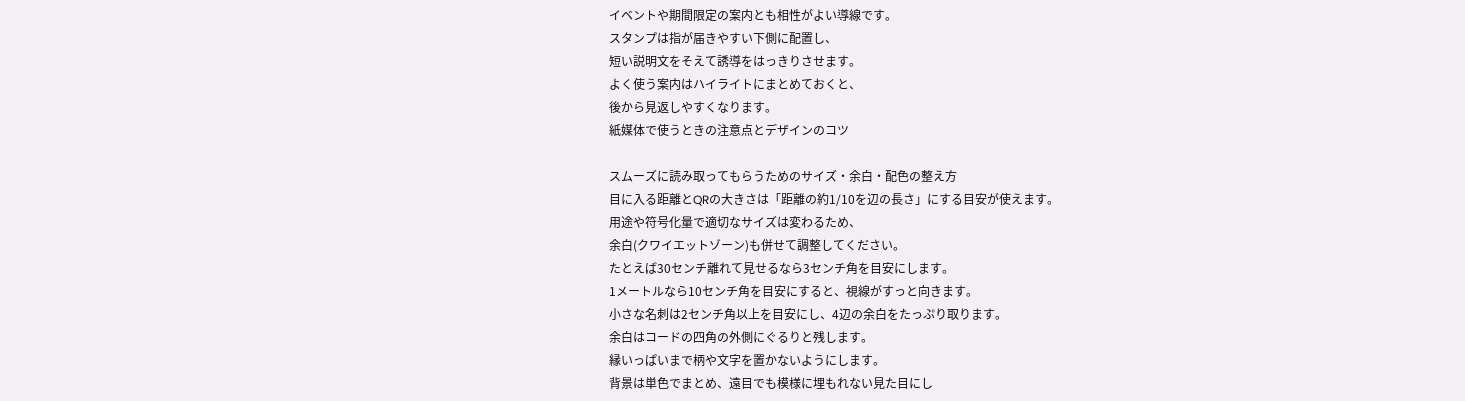イベントや期間限定の案内とも相性がよい導線です。
スタンプは指が届きやすい下側に配置し、
短い説明文をそえて誘導をはっきりさせます。
よく使う案内はハイライトにまとめておくと、
後から見返しやすくなります。
紙媒体で使うときの注意点とデザインのコツ

スムーズに読み取ってもらうためのサイズ・余白・配色の整え方
目に入る距離とQRの大きさは「距離の約1/10を辺の長さ」にする目安が使えます。
用途や符号化量で適切なサイズは変わるため、
余白(クワイエットゾーン)も併せて調整してください。
たとえば30センチ離れて見せるなら3センチ角を目安にします。
1メートルなら10センチ角を目安にすると、視線がすっと向きます。
小さな名刺は2センチ角以上を目安にし、4辺の余白をたっぷり取ります。
余白はコードの四角の外側にぐるりと残します。
縁いっぱいまで柄や文字を置かないようにします。
背景は単色でまとめ、遠目でも模様に埋もれない見た目にし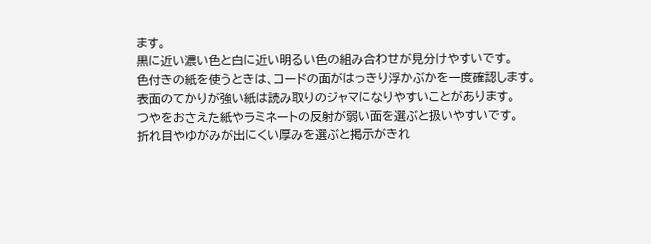ます。
黒に近い濃い色と白に近い明るい色の組み合わせが見分けやすいです。
色付きの紙を使うときは、コードの面がはっきり浮かぶかを一度確認します。
表面のてかりが強い紙は読み取りのジャマになりやすいことがあります。
つやをおさえた紙やラミネートの反射が弱い面を選ぶと扱いやすいです。
折れ目やゆがみが出にくい厚みを選ぶと掲示がきれ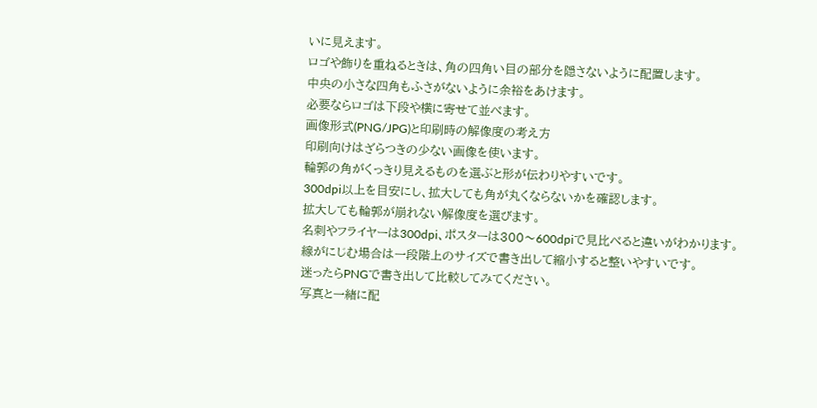いに見えます。
ロゴや飾りを重ねるときは、角の四角い目の部分を隠さないように配置します。
中央の小さな四角もふさがないように余裕をあけます。
必要ならロゴは下段や横に寄せて並べます。
画像形式(PNG/JPG)と印刷時の解像度の考え方
印刷向けはざらつきの少ない画像を使います。
輪郭の角がくっきり見えるものを選ぶと形が伝わりやすいです。
300dpi以上を目安にし、拡大しても角が丸くならないかを確認します。
拡大しても輪郭が崩れない解像度を選びます。
名刺やフライヤーは300dpi、ポスターは300〜600dpiで見比べると違いがわかります。
線がにじむ場合は一段階上のサイズで書き出して縮小すると整いやすいです。
迷ったらPNGで書き出して比較してみてください。
写真と一緒に配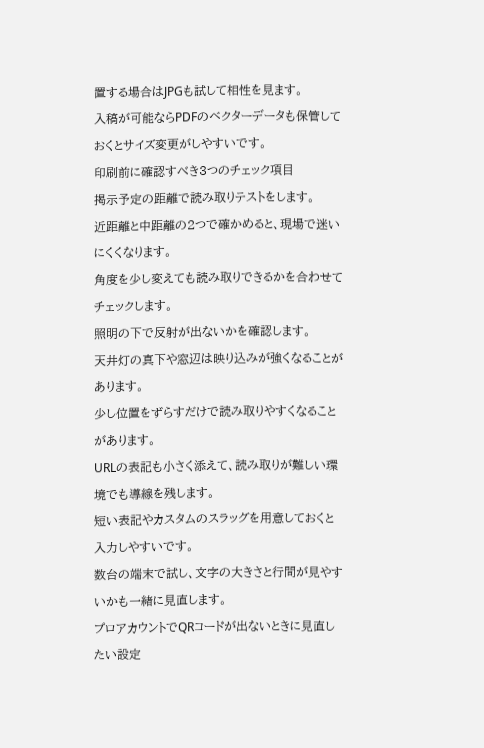置する場合はJPGも試して相性を見ます。
入稿が可能ならPDFのベクターデータも保管しておくとサイズ変更がしやすいです。
印刷前に確認すべき3つのチェック項目
掲示予定の距離で読み取りテストをします。
近距離と中距離の2つで確かめると、現場で迷いにくくなります。
角度を少し変えても読み取りできるかを合わせてチェックします。
照明の下で反射が出ないかを確認します。
天井灯の真下や窓辺は映り込みが強くなることがあります。
少し位置をずらすだけで読み取りやすくなることがあります。
URLの表記も小さく添えて、読み取りが難しい環境でも導線を残します。
短い表記やカスタムのスラッグを用意しておくと入力しやすいです。
数台の端末で試し、文字の大きさと行間が見やすいかも一緒に見直します。
プロアカウントでQRコードが出ないときに見直したい設定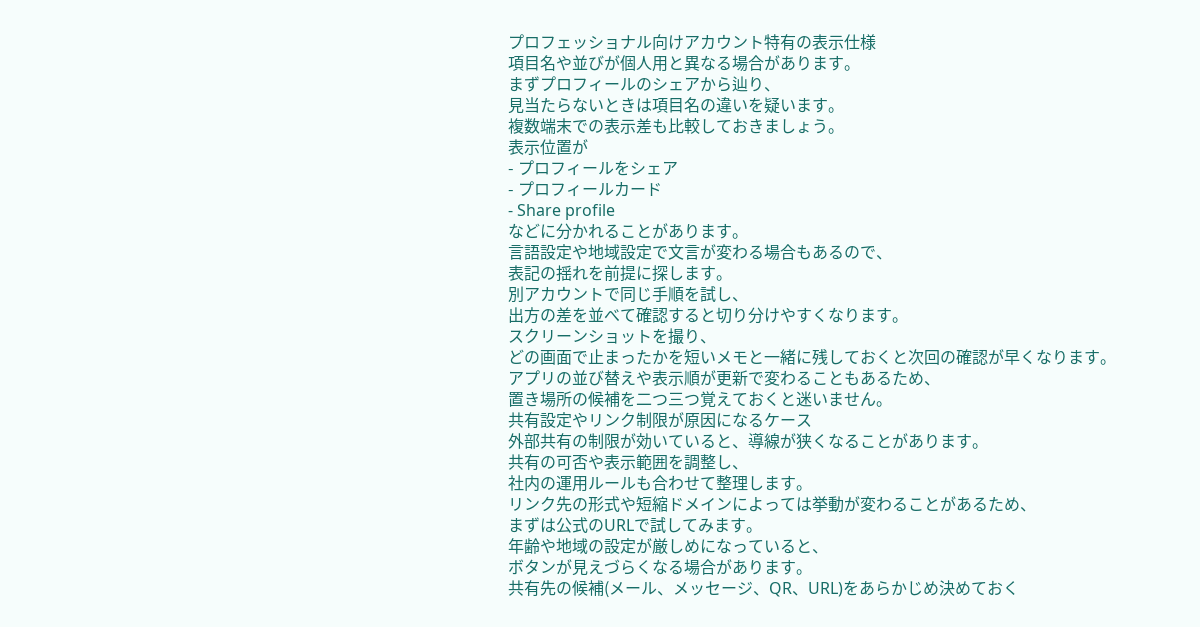プロフェッショナル向けアカウント特有の表示仕様
項目名や並びが個人用と異なる場合があります。
まずプロフィールのシェアから辿り、
見当たらないときは項目名の違いを疑います。
複数端末での表示差も比較しておきましょう。
表示位置が
- プロフィールをシェア
- プロフィールカード
- Share profile
などに分かれることがあります。
言語設定や地域設定で文言が変わる場合もあるので、
表記の揺れを前提に探します。
別アカウントで同じ手順を試し、
出方の差を並べて確認すると切り分けやすくなります。
スクリーンショットを撮り、
どの画面で止まったかを短いメモと一緒に残しておくと次回の確認が早くなります。
アプリの並び替えや表示順が更新で変わることもあるため、
置き場所の候補を二つ三つ覚えておくと迷いません。
共有設定やリンク制限が原因になるケース
外部共有の制限が効いていると、導線が狭くなることがあります。
共有の可否や表示範囲を調整し、
社内の運用ルールも合わせて整理します。
リンク先の形式や短縮ドメインによっては挙動が変わることがあるため、
まずは公式のURLで試してみます。
年齢や地域の設定が厳しめになっていると、
ボタンが見えづらくなる場合があります。
共有先の候補(メール、メッセージ、QR、URL)をあらかじめ決めておく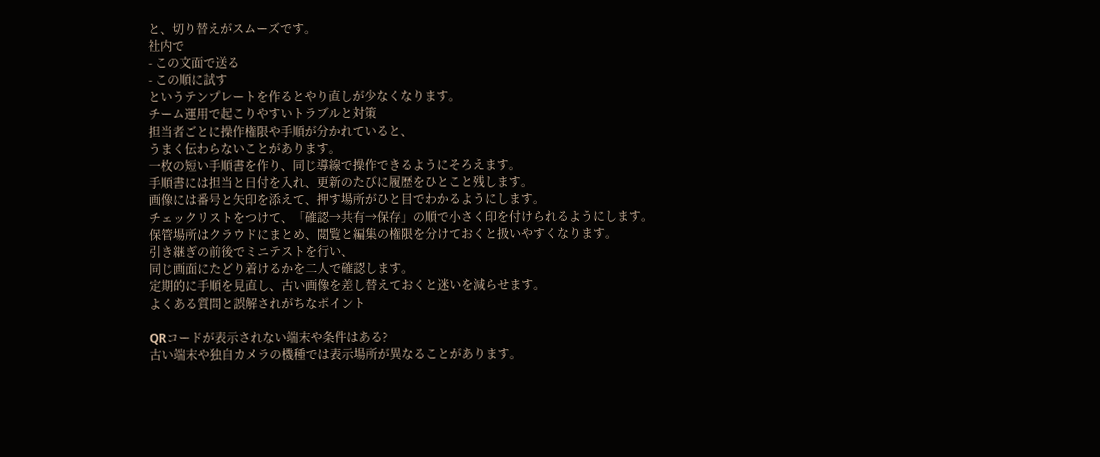と、切り替えがスムーズです。
社内で
- この文面で送る
- この順に試す
というテンプレートを作るとやり直しが少なくなります。
チーム運用で起こりやすいトラブルと対策
担当者ごとに操作権限や手順が分かれていると、
うまく伝わらないことがあります。
一枚の短い手順書を作り、同じ導線で操作できるようにそろえます。
手順書には担当と日付を入れ、更新のたびに履歴をひとこと残します。
画像には番号と矢印を添えて、押す場所がひと目でわかるようにします。
チェックリストをつけて、「確認→共有→保存」の順で小さく印を付けられるようにします。
保管場所はクラウドにまとめ、閲覧と編集の権限を分けておくと扱いやすくなります。
引き継ぎの前後でミニテストを行い、
同じ画面にたどり着けるかを二人で確認します。
定期的に手順を見直し、古い画像を差し替えておくと迷いを減らせます。
よくある質問と誤解されがちなポイント

QRコードが表示されない端末や条件はある?
古い端末や独自カメラの機種では表示場所が異なることがあります。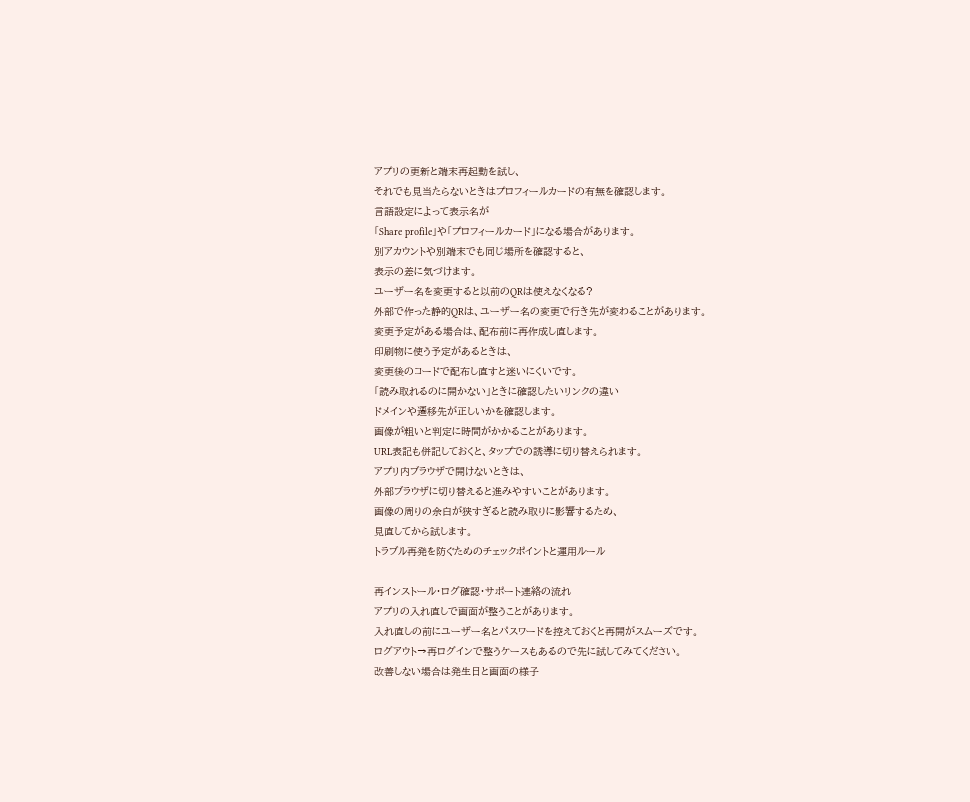アプリの更新と端末再起動を試し、
それでも見当たらないときはプロフィールカードの有無を確認します。
言語設定によって表示名が
「Share profile」や「プロフィールカード」になる場合があります。
別アカウントや別端末でも同じ場所を確認すると、
表示の差に気づけます。
ユーザー名を変更すると以前のQRは使えなくなる?
外部で作った静的QRは、ユーザー名の変更で行き先が変わることがあります。
変更予定がある場合は、配布前に再作成し直します。
印刷物に使う予定があるときは、
変更後のコードで配布し直すと迷いにくいです。
「読み取れるのに開かない」ときに確認したいリンクの違い
ドメインや遷移先が正しいかを確認します。
画像が粗いと判定に時間がかかることがあります。
URL表記も併記しておくと、タップでの誘導に切り替えられます。
アプリ内ブラウザで開けないときは、
外部ブラウザに切り替えると進みやすいことがあります。
画像の周りの余白が狭すぎると読み取りに影響するため、
見直してから試します。
トラブル再発を防ぐためのチェックポイントと運用ルール

再インストール・ログ確認・サポート連絡の流れ
アプリの入れ直しで画面が整うことがあります。
入れ直しの前にユーザー名とパスワードを控えておくと再開がスムーズです。
ログアウト→再ログインで整うケースもあるので先に試してみてください。
改善しない場合は発生日と画面の様子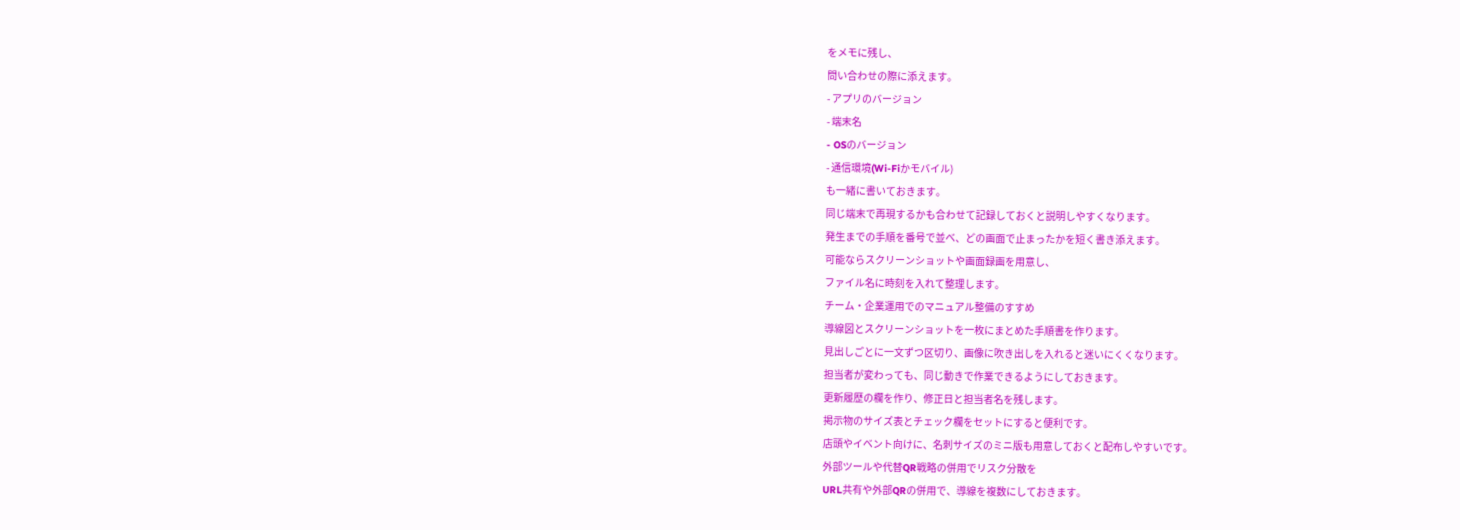をメモに残し、
問い合わせの際に添えます。
- アプリのバージョン
- 端末名
- OSのバージョン
- 通信環境(Wi-Fiかモバイル)
も一緒に書いておきます。
同じ端末で再現するかも合わせて記録しておくと説明しやすくなります。
発生までの手順を番号で並べ、どの画面で止まったかを短く書き添えます。
可能ならスクリーンショットや画面録画を用意し、
ファイル名に時刻を入れて整理します。
チーム・企業運用でのマニュアル整備のすすめ
導線図とスクリーンショットを一枚にまとめた手順書を作ります。
見出しごとに一文ずつ区切り、画像に吹き出しを入れると迷いにくくなります。
担当者が変わっても、同じ動きで作業できるようにしておきます。
更新履歴の欄を作り、修正日と担当者名を残します。
掲示物のサイズ表とチェック欄をセットにすると便利です。
店頭やイベント向けに、名刺サイズのミニ版も用意しておくと配布しやすいです。
外部ツールや代替QR戦略の併用でリスク分散を
URL共有や外部QRの併用で、導線を複数にしておきます。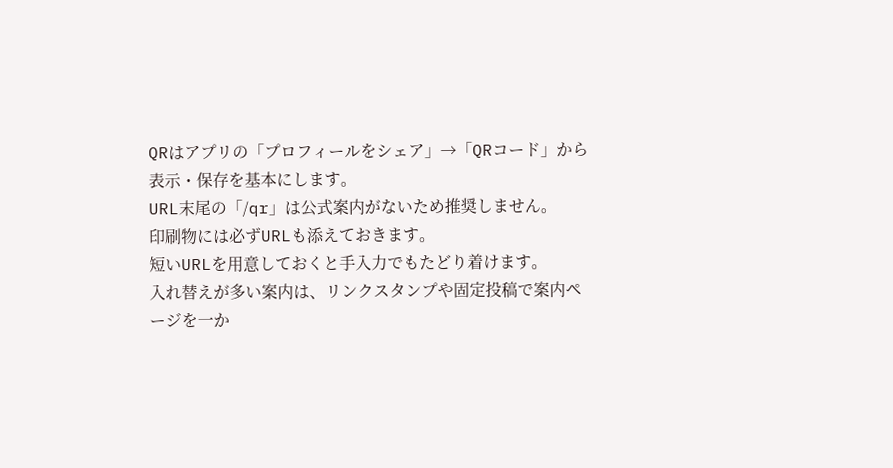QRはアプリの「プロフィールをシェア」→「QRコード」から表示・保存を基本にします。
URL末尾の「/qr」は公式案内がないため推奨しません。
印刷物には必ずURLも添えておきます。
短いURLを用意しておくと手入力でもたどり着けます。
入れ替えが多い案内は、リンクスタンプや固定投稿で案内ページを一か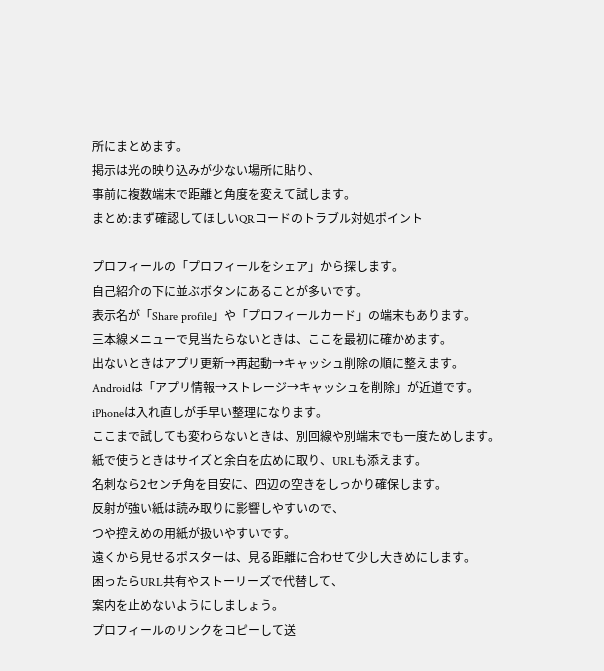所にまとめます。
掲示は光の映り込みが少ない場所に貼り、
事前に複数端末で距離と角度を変えて試します。
まとめ:まず確認してほしいQRコードのトラブル対処ポイント

プロフィールの「プロフィールをシェア」から探します。
自己紹介の下に並ぶボタンにあることが多いです。
表示名が「Share profile」や「プロフィールカード」の端末もあります。
三本線メニューで見当たらないときは、ここを最初に確かめます。
出ないときはアプリ更新→再起動→キャッシュ削除の順に整えます。
Androidは「アプリ情報→ストレージ→キャッシュを削除」が近道です。
iPhoneは入れ直しが手早い整理になります。
ここまで試しても変わらないときは、別回線や別端末でも一度ためします。
紙で使うときはサイズと余白を広めに取り、URLも添えます。
名刺なら2センチ角を目安に、四辺の空きをしっかり確保します。
反射が強い紙は読み取りに影響しやすいので、
つや控えめの用紙が扱いやすいです。
遠くから見せるポスターは、見る距離に合わせて少し大きめにします。
困ったらURL共有やストーリーズで代替して、
案内を止めないようにしましょう。
プロフィールのリンクをコピーして送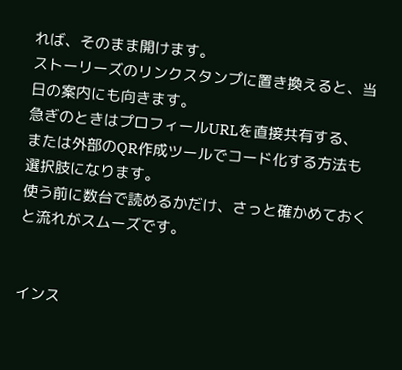れば、そのまま開けます。
ストーリーズのリンクスタンプに置き換えると、当日の案内にも向きます。
急ぎのときはプロフィールURLを直接共有する、
または外部のQR作成ツールでコード化する方法も選択肢になります。
使う前に数台で読めるかだけ、さっと確かめておくと流れがスムーズです。


インス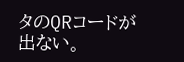タのQRコードが出ない。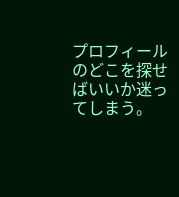プロフィールのどこを探せばいいか迷ってしまう。